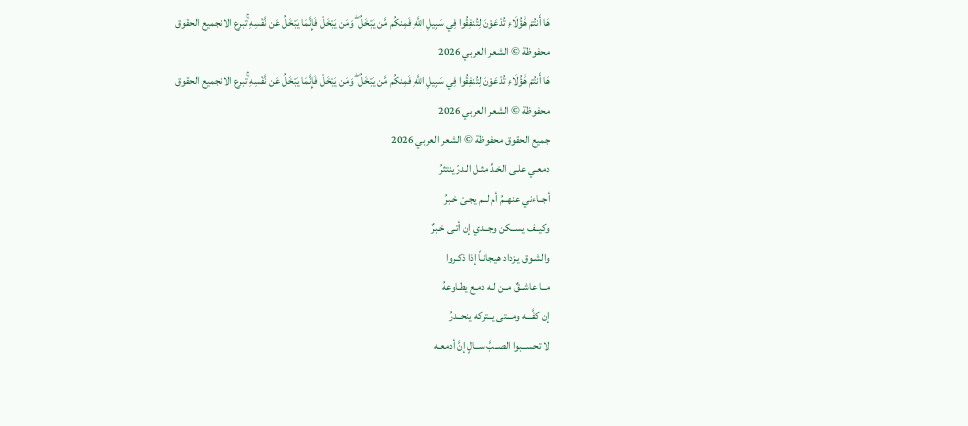هَا أَنتُمْ هَٰؤُلَاءِ تُدْعَوْنَ لِتُنفِقُوا فِي سَبِيلِ اللَّهِ فَمِنكُم مَّن يَبْخَلُ ۖ وَمَن يَبْخَلْ فَإِنَّمَا يَبْخَلُ عَن نَّفْسِهِ ۚتبرع الانجميع الحقوق محفوظة © الشعر العربي 2026
هَا أَنتُمْ هَٰؤُلَاءِ تُدْعَوْنَ لِتُنفِقُوا فِي سَبِيلِ اللَّهِ فَمِنكُم مَّن يَبْخَلُ ۖ وَمَن يَبْخَلْ فَإِنَّمَا يَبْخَلُ عَن نَّفْسِهِ ۚتبرع الانجميع الحقوق محفوظة © الشعر العربي 2026
جميع الحقوق محفوظة © الشعر العربي 2026
دمعـي علـى الخـدِّ مثـل الـدرّ ينتثرُ
أجــاءني عنهــمُ أم لــم يجـىْ خـبرُ
وكيــف يســكن وجــدي إن أتـى خـبرٌ
والشـوق يـزداد هيجانـاً إذا ذكـروا
مــا عاشــقٌ مــن لـه دمـع يطـاوعهُ
إن كفَّـــه ومـــتى يــتركه ينحــدرُ
لا تحســبوا الصــبَّ ســالٍ إنَّ أدمعـه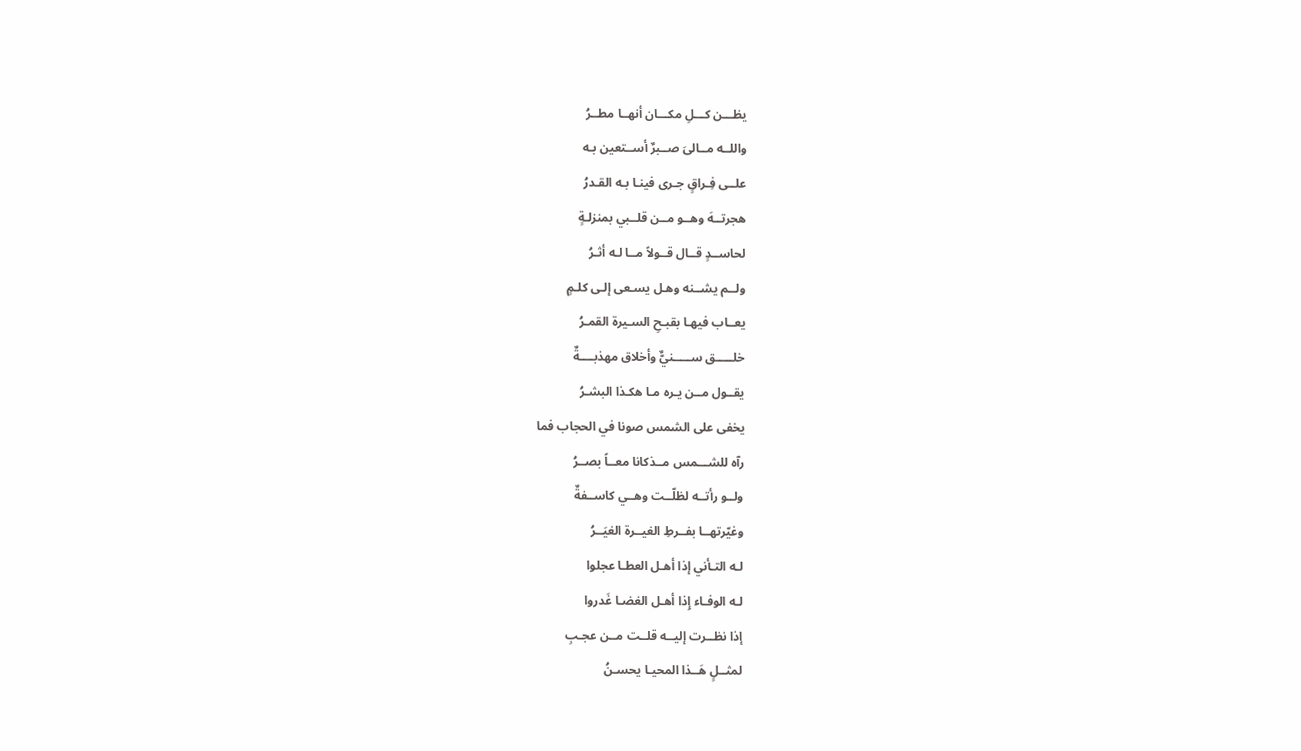يظـــن كـــلِ مكـــان أنهــا مطــرُ
واللــه مــالىَ صــبرٌ أســتعين بـه
علــى فِـراقٍ جـرى فينـا بـه القـدرُ
هجرتــهَ وهــو مــن قلــبي بمنزلـةٍ
لحاســدٍ قــال قــولاً مــا لـه أثـرُ
ولــم يشــنه وهـل يسـعى إلـى كلـمٍ
يعــاب فيهـا بقبـحِ السـيرة القمـرُ
خلـــــق ســـــنيٌّ وأخلاق مهذبــــةٌ
يقــول مــن يـره مـا هكـذا البشـرُ
يخفى على الشمس صونا في الحجاب فما
رآه للشـــمس مــذكانا معــاً بصــرُ
ولــو رأتــه لظلّــت وهــي كاســفةٌ
وغيّرتهــا بفــرطِ الغيــرة الغيَــرُ
لـه التـأني إذا أهـل العطـا عجلوا
لـه الوفـاء إِذا أهـل الغضـا غَدروا
إذا نظــرت إليــه قلــت مــن عجـبِ
لمثــلٍ هَــذا المحيـا يحسـنُ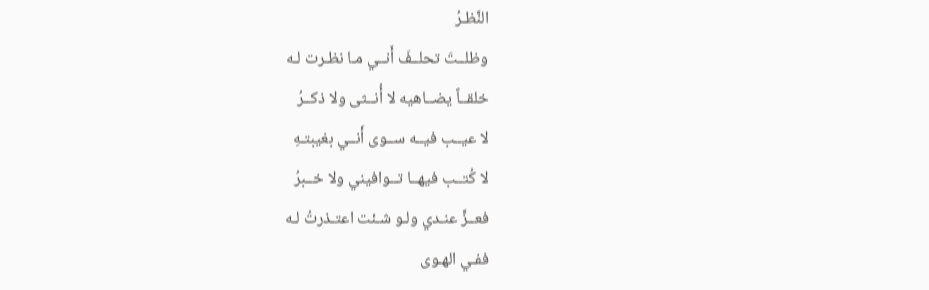النَّظـرُ
وظلــتَ تحلــفَ أَنــي مـا نظـرت لـه
خلقــاً يضــاهيه لا أُنــثى ولا ذكــرُ
لا عيــب فيــه ســوى أَنــي بغيبتـهِ
لا كُتــب فيهــا تــوافيني ولا خــبرُ
فعــزَّ عنـدي ولـو شـئت اعتـذرتُ لـه
ففـي الهـوى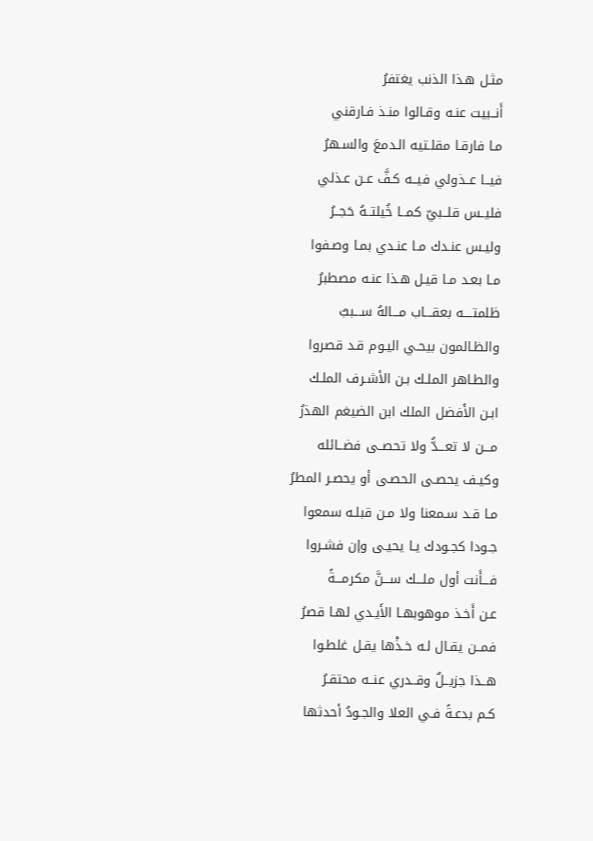مثـل هـذا الذنب يغتفرُ
أَنــبيت عنـه وقـالوا منـذ فـارقني
مـا فارقـا مقلـتيه الـدمعَ والسـهرُ
فيــا عــذولي فيــه كـفَّ عـن عـذلي
فليــس قلــبيّ كمــا خُيلتــهُ حَجــرُ
وليـس عنـدك مـا عنـدي بمـا وصـفوا
مـا بعـد مـا قيـل هـذا عنـه مصطبرُ
ظلمتــــه بعقـــاب مـــالهُ ســـببٌ
والظـالمون بيحـي اليـوم قـد قصروا
والطـاهر الملـك بـن الأشـرف الملـك
ابـن الأَفضل الملك ابن الضيغم الهذرُ
مـــن لا تعـــدُّ ولا تحصــى فضــائله
وكيـف يحصـى الحصـى أو يحصـر المطرُ
مـا قـد سـمعنا ولا مـن قبلـه سمعوا
جـودا كجـودك يـا يحيـى وإن فشـروا
فـــأَنت أول ملـــك ســـنَّ مكرمـــةً
عـن أَخـذ موهوبهـا الأَيـدي لهـا قصرُ
فمــن يقـال لـه خـذْها يقـل غلطـوا
هــذا جزيــلٌ وقــدري عنــه محتقـرُ
كـم بدعـةً فـي العلا والجـودُ أحدثها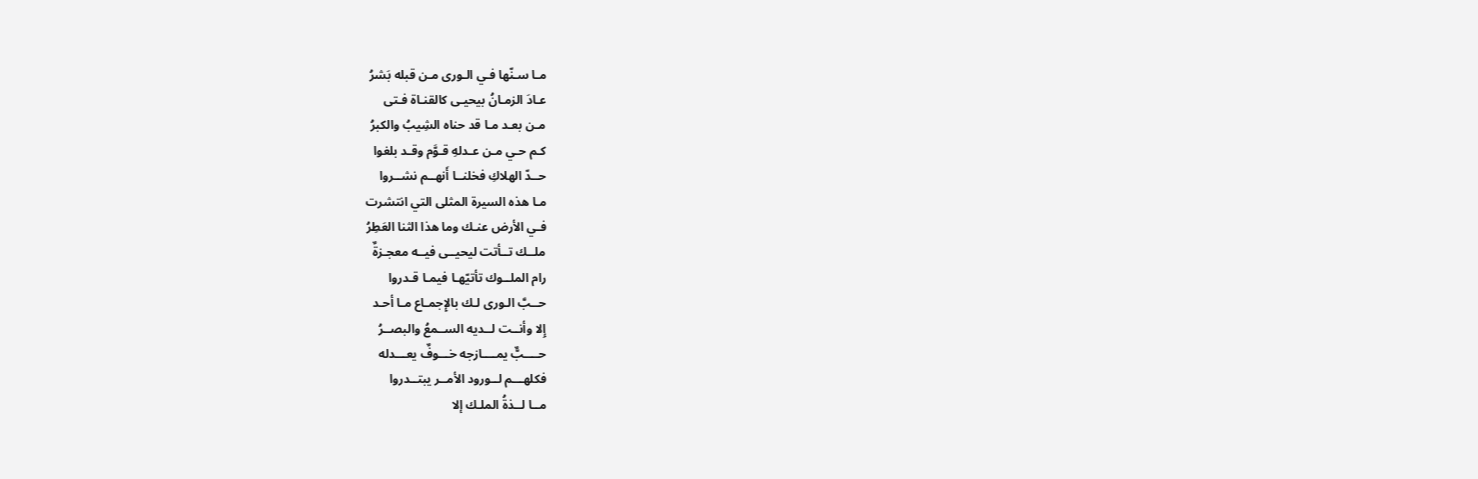مـا سـنّها فـي الـورى مـن قبله بَشرُ
عـادَ الزمـانُ بيحيـى كالقنـاة فـتى
مـن بعـد مـا قد حناه الشِيبُ والكبرُ
كـم حـي مـن عـدلهِ قـوَّم وقـد بلغوا
حــدّ الهلاكِ فخلنــا أَنهــم نشــروا
مـا هذه السيرة المثلى التي انتشرت
فـي الأرض عنـك وما هذا الثنا العَطِرُ
ملــك تــأتت ليحيــى فيــه معجـزةٌ
رام الملــوك تأتيّهـا فيمـا قـدروا
حــبَّ الـورى لـك بالإِجمـاع مـا أحـد
إِلا وأنــت لــديه الســمعُ والبصــرُ
حــــبٌّ يمــــازجه خـــوفٌ يعـــدله
فكلهـــم لــورود الأمــر يبتــدروا
مــا لــذةُ الملـك إلا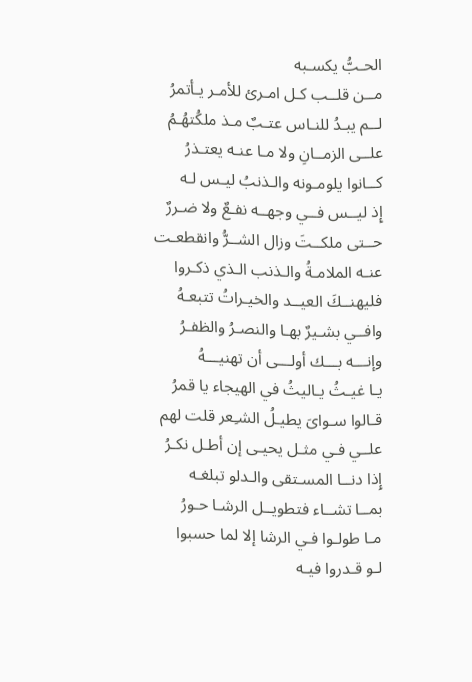الحـبُّ يكسـبه
مــن قلــب كـل امـرئ للأمـر يـأتمرُ
لــم يبـدُ للنـاس عتـبٌ مـذ ملكُتهُـمُ
علــى الزمــانِ ولا مـا عنـه يعتـذرُ
كــانوا يلومـونه والـذنبُ ليـس لـه
إِذ ليــس فــي وجهــه نفـعٌ ولا ضـررٌ
حــتى ملكــتَ وزال الشــرُّ وانقطعـت
عنـه الملامـةُ والـذنب الـذي ذكـروا
فليهنــكَ العيــد والخيـراتُ تتبعـهُ
وافــي بشـيرٌ بهـا والنصـرُ والظفـرُ
وإنـــه بـــك أولـــى أن تهنيـــهُ
يـا غيـثُ يـاليثُ في الهيجاء يا قمرُ
قـالوا سـواىَ يطيـلُ الشـِعر قلت لهم
علــي فـي مثـل يحيـى إن أطـل نكـرُ
إِذا دنــا المسـتقى والـدلو تبلغـه
بمــا تشــاء فتطويــل الرشـا حـورُ
مـا طولـوا فـي الرشا إلا لما حسبوا
لـو قـدروا فيـه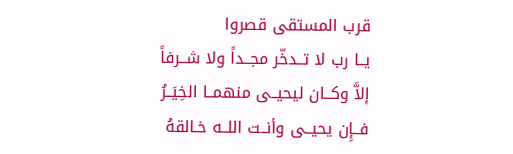قرب المستقى قصروا
يــا رب لا تــدخّر مجــداً ولا شــرفاً
إلاَّ وكــان ليحيــى منهمــا الخِيَــرُ
فــإِن يحيــى وأنــت اللــه خـالقهُ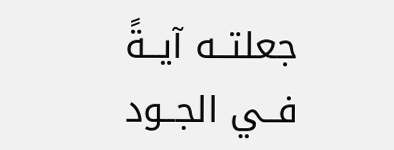جعلتــه آيــةً فــي الجــود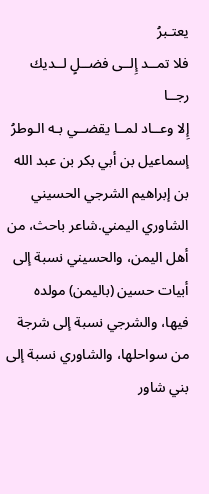يعتـبرُ
فلا تمــد إِلــى فضــلٍ لــديك رجــا
إِلا وعــاد لمــا يقضــي بـه الـوطرُ
إسماعيل بن أبي بكر بن عبد الله بن إبراهيم الشرجي الحسيني الشاوري اليمني.شاعر باحث، من أهل اليمن، والحسيني نسبة إلى أبيات حسين (باليمن) مولده فيها، والشرجي نسبة إلى شرجة من سواحلها، والشاوري نسبة إلى بني شاور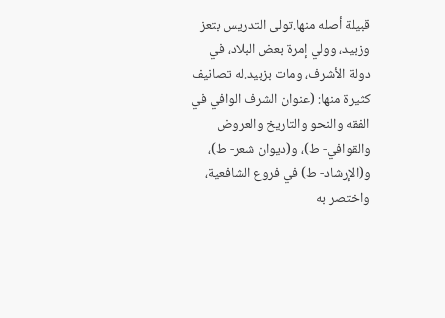قبيلة أصله منها.تولى التدريس بتعز وزبيد، وولي إمرة بعض البلاد، في دولة الأشرف، ومات بزبيد.له تصانيف كثيرة منها: (عنوان الشرف الوافي في الفقه والنحو والتاريخ والعروض والقوافي- ط)، و(ديوان شعر- ط)، و(الإرشاد- ط) في فروع الشافعية، واختصر به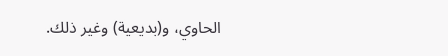الحاوي، و(بديعية) وغير ذلك.